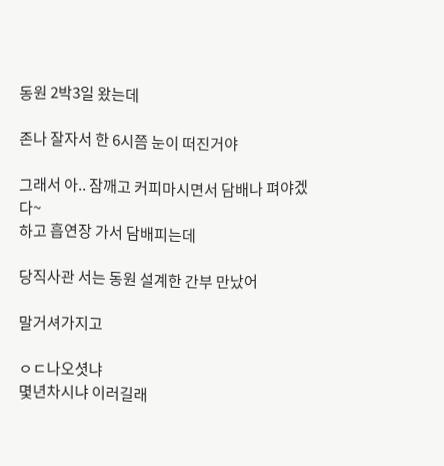동원 2박3일 왔는데

존나 잘자서 한 6시쯤 눈이 떠진거야

그래서 아.. 잠깨고 커피마시면서 담배나 펴야겠다~
하고 흡연장 가서 담배피는데

당직사관 서는 동원 설계한 간부 만났어

말거셔가지고

ㅇㄷ나오셧냐
몇년차시냐 이러길래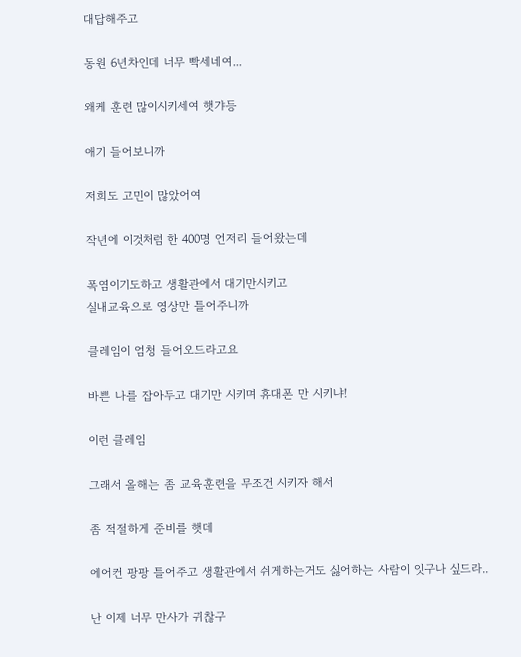대답해주고

동원 6년차인데 너무 빡세네여...

왜케 훈련 많이시키세여 햇갸등

애기 들어보니까

저희도 고민이 많았어여

작년에 이것처럼 한 400명 언저리 들어왔는데

폭염이기도하고 생활관에서 대기만시키고
실내교육으로 영상만 틀어주니까

클레임이 엄청 들어오드라고요

바쁜 나를 잡아두고 대기만 시키며 휴대폰 만 시키냐!

이런 클레임

그래서 올해는 좀 교육훈련을 무조건 시키자 해서

좀 적절하게 준비를 햇데

에어컨 팡팡 틀어주고 생활관에서 쉬게하는거도 싫어하는 사람이 잇구나 싶드라..

난 이제 너무 만사가 귀찮구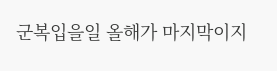군복입을일 올해가 마지막이지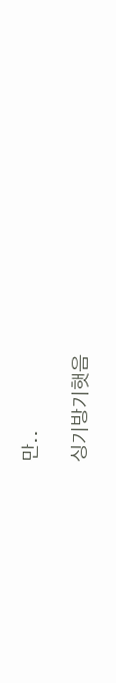만..

싱기방기햇음